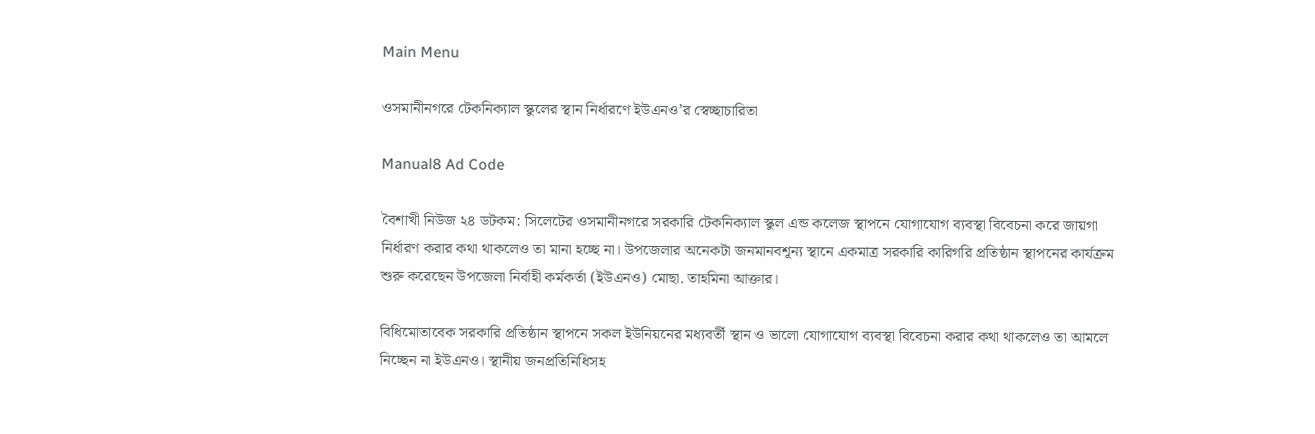Main Menu

ওসমানীনগরে টেকনিক্যাল স্কুলের স্থান নির্ধারণে ইউএনও’র স্বেচ্ছাচারিতা

Manual8 Ad Code

বৈশাখী নিউজ ২৪ ডটকম: সিলেটের ওসমানীনগরে সরকারি টেকনিক্যাল স্কুল এন্ড কলেজ স্থাপনে যোগাযোগ ব্যবস্থা বিবেচনা করে জায়গা নির্ধারণ করার কথা থাকলেও তা মানা হচ্ছে না। উপজেলার অনেকটা জনমানবশূন্য স্থানে একমাত্র সরকারি কারিগরি প্রতিষ্ঠান স্থাপনের কার্যক্রম শুরু করেছেন উপজেলা নির্বাহী কর্মকর্তা (ইউএনও) মোছা. তাহমিনা আক্তার।

বিধিমোতাবেক সরকারি প্রতিষ্ঠান স্থাপনে সকল ইউনিয়নের মধ্যবর্তী স্থান ও ভালো যোগাযোগ ব্যবস্থা বিবেচনা করার কথা থাকলেও তা আমলে নিচ্ছেন না ইউএনও। স্থানীয় জনপ্রতিনিধিসহ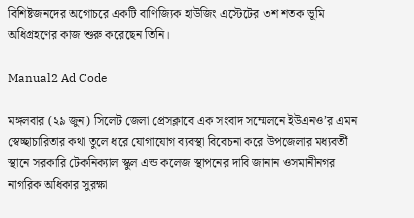বিশিষ্টজনদের অগোচরে একটি বাণিজ্যিক হাউজিং এস্টেটের ৩শ শতক ভূমি অধিগ্রহণের কাজ শুরু করেছেন তিনি।

Manual2 Ad Code

মঙ্গলবার (২৯ জুন) সিলেট জেলা প্রেসক্লাবে এক সংবাদ সম্মেলনে ইউএনও’র এমন স্বেচ্ছাচারিতার কথা তুলে ধরে যোগাযোগ ব্যবস্থা বিবেচনা করে উপজেলার মধ্যবর্তী স্থানে সরকারি টেকনিক্যাল স্কুল এন্ড কলেজ স্থাপনের দাবি জানান ওসমানীনগর নাগরিক অধিকার সুরক্ষা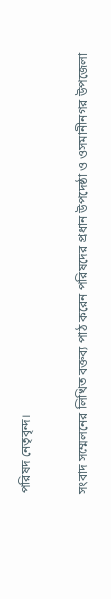পরিষদ নেতৃবৃন্দ।

সংবাদ সম্মেলনের লিখিত বক্তব্য পাঠ করেন পরিষদের প্রধান উপদেষ্ঠা ও ওসমানীনগর উপজেলা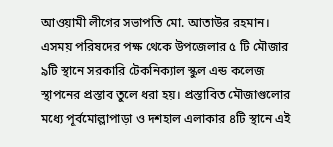আওয়ামী লীগের সভাপতি মো. আতাউর রহমান। এসময় পরিষদের পক্ষ থেকে উপজেলার ৫ টি মৌজার ৯টি স্থানে সরকারি টেকনিক্যাল স্কুল এন্ড কলেজ স্থাপনের প্রস্তাব তুলে ধরা হয়। প্রস্তাবিত মৌজাগুলোর মধ্যে পূর্বমোল্লাপাড়া ও দশহাল এলাকার ৪টি স্থানে এই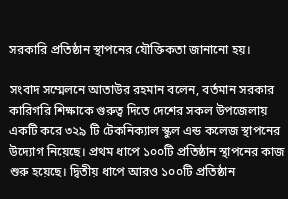সরকারি প্রতিষ্ঠান স্থাপনের যৌক্তিকতা জানানো হয়।

সংবাদ সম্মেলনে আতাউর রহমান বলেন, বর্তমান সরকার কারিগরি শিক্ষাকে গুরুত্ব দিতে দেশের সকল উপজেলায় একটি করে ৩২৯ টি টেকনিক্যাল স্কুল এন্ড কলেজ স্থাপনের উদ্যোগ নিয়েছে। প্রথম ধাপে ১০০টি প্রতিষ্ঠান স্থাপনের কাজ শুরু হয়েছে। দ্বিতীয় ধাপে আরও ১০০টি প্রতিষ্ঠান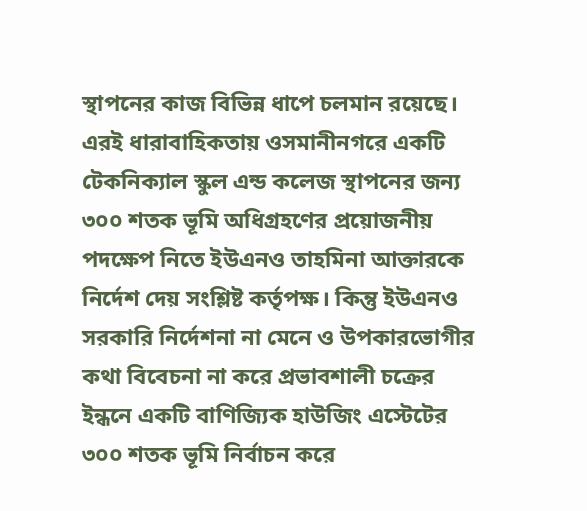স্থাপনের কাজ বিভিন্ন ধাপে চলমান রয়েছে। এরই ধারাবাহিকতায় ওসমানীনগরে একটি টেকনিক্যাল স্কুল এন্ড কলেজ স্থাপনের জন্য ৩০০ শতক ভূমি অধিগ্রহণের প্রয়োজনীয় পদক্ষেপ নিতে ইউএনও তাহমিনা আক্তারকে নির্দেশ দেয় সংশ্লিষ্ট কর্তৃপক্ষ। কিন্তু ইউএনও সরকারি নির্দেশনা না মেনে ও উপকারভোগীর কথা বিবেচনা না করে প্রভাবশালী চক্রের ইন্ধনে একটি বাণিজ্যিক হাউজিং এস্টেটের ৩০০ শতক ভূমি নির্বাচন করে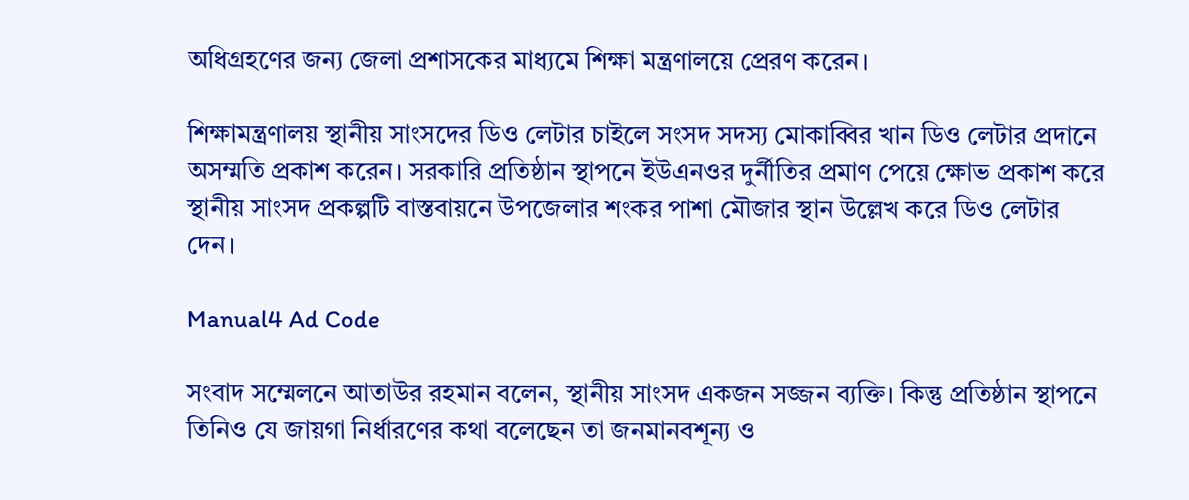অধিগ্রহণের জন্য জেলা প্রশাসকের মাধ্যমে শিক্ষা মন্ত্রণালয়ে প্রেরণ করেন।

শিক্ষামন্ত্রণালয় স্থানীয় সাংসদের ডিও লেটার চাইলে সংসদ সদস্য মোকাব্বির খান ডিও লেটার প্রদানে অসম্মতি প্রকাশ করেন। সরকারি প্রতিষ্ঠান স্থাপনে ইউএনওর দুর্নীতির প্রমাণ পেয়ে ক্ষোভ প্রকাশ করে স্থানীয় সাংসদ প্রকল্পটি বাস্তবায়নে উপজেলার শংকর পাশা মৌজার স্থান উল্লেখ করে ডিও লেটার দেন।

Manual4 Ad Code

সংবাদ সম্মেলনে আতাউর রহমান বলেন, স্থানীয় সাংসদ একজন সজ্জন ব্যক্তি। কিন্তু প্রতিষ্ঠান স্থাপনে তিনিও যে জায়গা নির্ধারণের কথা বলেছেন তা জনমানবশূন্য ও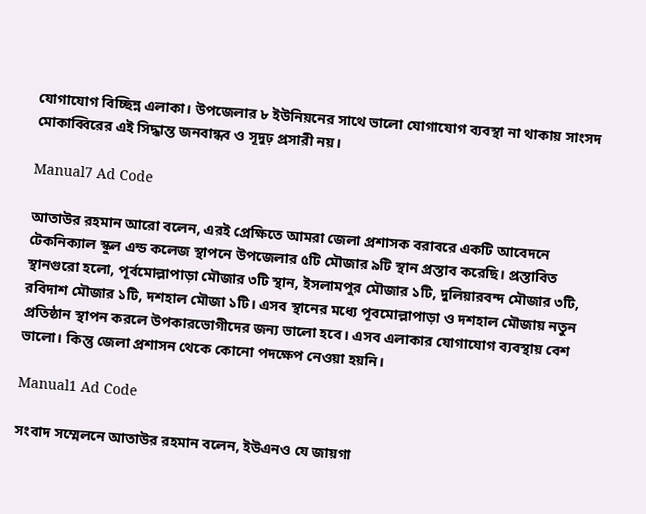যোগাযোগ বিচ্ছিন্ন এলাকা। উপজেলার ৮ ইউনিয়নের সাথে ভালো যোগাযোগ ব্যবস্থা না থাকায় সাংসদ মোকাব্বিরের এই সিদ্ধান্ত জনবান্ধব ও সূদুঢ় প্রসারী নয়।

Manual7 Ad Code

আতাউর রহমান আরো বলেন, এরই প্রেক্ষিতে আমরা জেলা প্রশাসক বরাবরে একটি আবেদনে টেকনিক্যাল স্কুল এন্ড কলেজ স্থাপনে উপজেলার ৫টি মৌজার ৯টি স্থান প্রস্তাব করেছি। প্রস্তাবিত স্থানগুরো হলো, পূর্বমোল্লাপাড়া মৌজার ৩টি স্থান, ইসলামপুর মৌজার ১টি, দুলিয়ারবন্দ মৌজার ৩টি, রবিদাশ মৌজার ১টি, দশহাল মৌজা ১টি। এসব স্থানের মধ্যে পূবমোল্লাপাড়া ও দশহাল মৌজায় নতুন প্রতিষ্ঠান স্থাপন করলে উপকারভোগীদের জন্য ভালো হবে। এসব এলাকার যোগাযোগ ব্যবস্থায় বেশ ভালো। কিন্তু জেলা প্রশাসন থেকে কোনো পদক্ষেপ নেওয়া হয়নি।

Manual1 Ad Code

সংবাদ সম্মেলনে আতাউর রহমান বলেন, ইউএনও যে জায়গা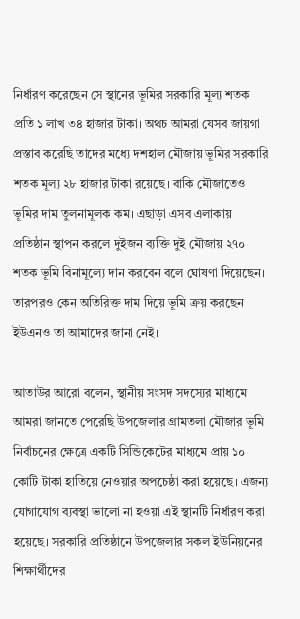নির্ধারণ করেছেন সে স্থানের ভূমির সরকারি মূল্য শতক প্রতি ১ লাখ ৩৪ হাজার টাকা। অথচ আমরা যেসব জায়গা প্রস্তাব করেছি তাদের মধ্যে দশহাল মৌজায় ভূমির সরকারি শতক মূল্য ২৮ হাজার টাকা রয়েছে। বাকি মৌজাতেও ভূমির দাম তুলনামূলক কম। এছাড়া এসব এলাকায় প্রতিষ্ঠান স্থাপন করলে দুইজন ব্যক্তি দুই মৌজায় ২৭০ শতক ভূমি বিনামূল্যে দান করবেন বলে ঘোষণা দিয়েছেন। তারপরও কেন অতিরিক্ত দাম দিয়ে ভূমি ক্রয় করছেন ইউএনও তা আমাদের জানা নেই।

আতাউর আরো বলেন, স্থানীয় সংসদ সদস্যের মাধ্যমে আমরা জানতে পেরেছি উপজেলার গ্রামতলা মৌজার ভূমি নির্বাচনের ক্ষেত্রে একটি সিন্ডিকেটের মাধ্যমে প্রায় ১০ কোটি টাকা হাতিয়ে নেওয়ার অপচেষ্ঠা করা হয়েছে। এজন্য যোগাযোগ ব্যবস্থা ভালো না হওয়া এই স্থানটি নির্ধারণ করা হয়েছে। সরকারি প্রতিষ্ঠানে উপজেলার সকল ইউনিয়নের শিক্ষার্থীদের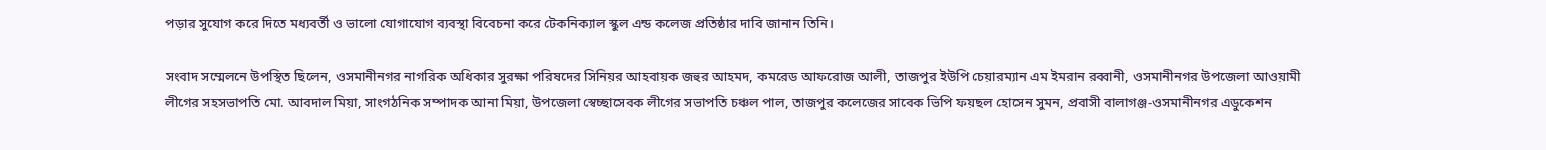পড়ার সুযোগ করে দিতে মধ্যবর্তী ও ভালো যোগাযোগ ব্যবস্থা বিবেচনা করে টেকনিক্যাল স্কুল এন্ড কলেজ প্রতিষ্ঠার দাবি জানান তিনি।

সংবাদ সম্মেলনে উপস্থিত ছিলেন, ওসমানীনগর নাগরিক অধিকার সুরক্ষা পরিষদের সিনিয়র আহবায়ক জহুর আহমদ, কমরেড আফরোজ আলী, তাজপুর ইউপি চেয়ারম্যান এম ইমরান রব্বানী, ওসমানীনগর উপজেলা আওয়ামী লীগের সহসভাপতি মো. আবদাল মিয়া, সাংগঠনিক সম্পাদক আনা মিয়া, উপজেলা স্বেচ্ছাসেবক লীগের সভাপতি চঞ্চল পাল, তাজপুর কলেজের সাবেক ভিপি ফয়ছল হোসেন সুমন, প্রবাসী বালাগঞ্জ-ওসমানীনগর এডুকেশন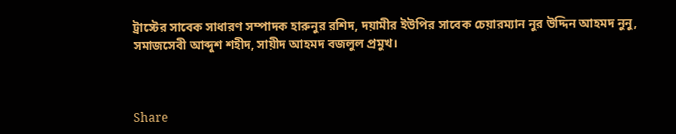ট্রাস্টের সাবেক সাধারণ সম্পাদক হারুনুর রশিদ, দয়ামীর ইউপির সাবেক চেয়ারম্যান নুর উদ্দিন আহমদ নুনু, সমাজসেবী আব্দুশ শহীদ, সায়ীদ আহমদ বজলুল প্রমুখ।



Share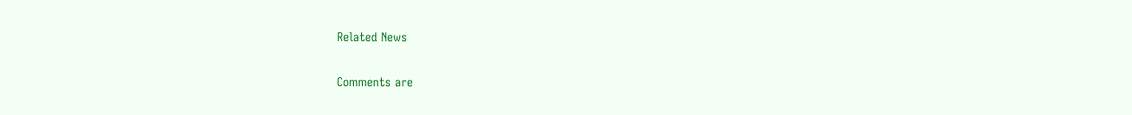Related News

Comments are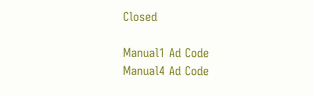Closed

Manual1 Ad Code
Manual4 Ad Code